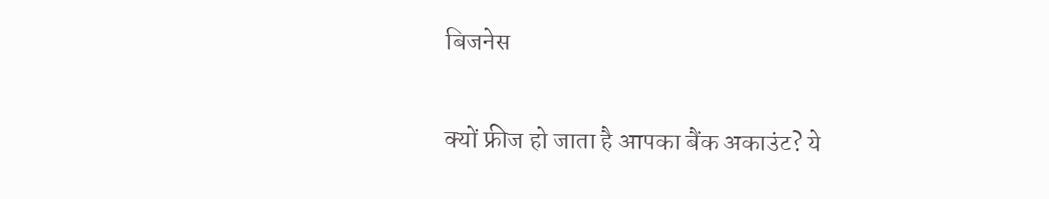बिजनेस

क्यों फ्रीज हो जाता है आपका बैंक अकाउंट? ये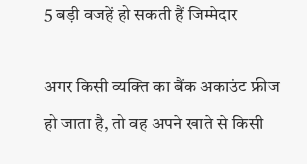5 बड़ी वजहें हो सकती हैं जिम्मेदार

अगर किसी व्यक्ति का बैंक अकाउंट फ्रीज हो जाता है, तो वह अपने खाते से किसी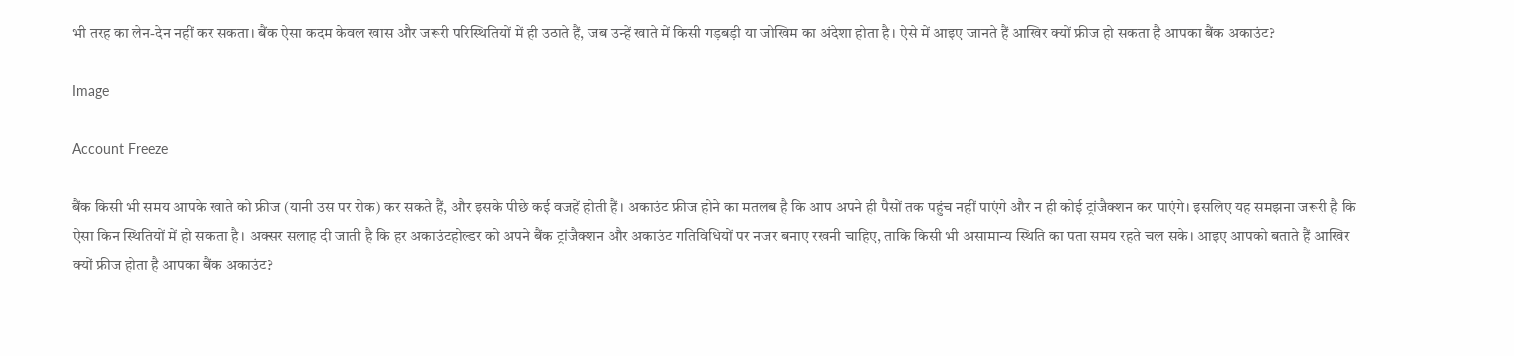भी तरह का लेन-देन नहीं कर सकता। बैंक ऐसा कदम केवल खास और जरूरी परिस्थितियों में ही उठाते हैं, जब उन्हें खाते में किसी गड़बड़ी या जोखिम का अंदेशा होता है। ऐसे में आइए जानते हैं आखिर क्यों फ्रीज हो सकता है आपका बैंक अकाउंट?

Image

Account Freeze

बैंक किसी भी समय आपके खाते को फ्रीज (यानी उस पर रोक) कर सकते हैं, और इसके पीछे कई वजहें होती हैं। अकाउंट फ्रीज होने का मतलब है कि आप अपने ही पैसों तक पहुंच नहीं पाएंगे और न ही कोई ट्रांजैक्शन कर पाएंगे। इसलिए यह समझना जरूरी है कि ऐसा किन स्थितियों में हो सकता है। अक्सर सलाह दी जाती है कि हर अकाउंटहोल्डर को अपने बैंक ट्रांजैक्शन और अकाउंट गतिविधियों पर नजर बनाए रखनी चाहिए, ताकि किसी भी असामान्य स्थिति का पता समय रहते चल सके। आइए आपको बताते हैं आखिर क्यों फ्रीज होता है आपका बैंक अकाउंट?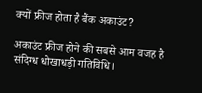क्यों फ्रीज होता है बैंक अकाउंट?

अकाउंट फ्रीज होने की सबसे आम वजह है संदिग्ध धोखाधड़ी गतिविधि।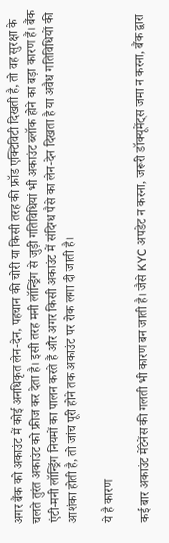अगर बैंक को अकाउंट में कोई अनधिकृत लेन-देन, पहचान की चोरी या किसी तरह की फ्रॉड एक्टिविटी दिखती है, तो वह सुरक्षा के चलते तुरंत अकाउंट को फ्रीज कर देता है। इसी तरह मनी लॉन्ड्रिंग से जुड़ी गतिविधियां भी अकाउंट ब्लॉक होने का बड़ा कारण हैं। बैंक एंटी-मनी लॉन्ड्रिंग नियमों का पालन करते हैं और अगर किसी अकाउंट में संदिग्ध पैसे का लेन-देन दिखता है या अवैध गतिविधियों की आशंका होती है, तो जांच पूरी होने तक अकाउंट पर रोक लगा दी जाती है।

ये है कारण

कई बार अकाउंट मेंटेनेंस की गलती भी कारण बन जाती है। जैसे KYC अपडेट न करना, जरूरी डॉक्यूमेंट्स जमा न करना, बैंक द्वारा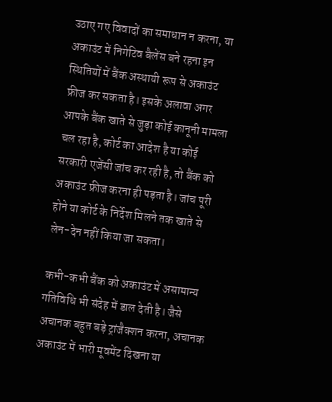उठाए गए विवादों का समाधान न करना, या अकाउंट में निगेटिव बैलेंस बने रहना इन स्थितियों में बैंक अस्थायी रूप से अकाउंट फ्रीज कर सकता है। इसके अलावा अगर आपके बैंक खाते से जुड़ा कोई कानूनी मामला चल रहा है, कोर्ट का आदेश है या कोई सरकारी एजेंसी जांच कर रही है, तो बैंक को अकाउंट फ्रीज करना ही पड़ता है। जांच पूरी होने या कोर्ट के निर्देश मिलने तक खाते से लेन-देन नहीं किया जा सकता।

कभी-कभी बैंक को अकाउंट में असामान्य गतिविधि भी संदेह में डाल देती है। जैसे अचानक बहुत बड़े ट्रांजैक्शन करना, अचानक अकाउंट में भारी मूवमेंट दिखना या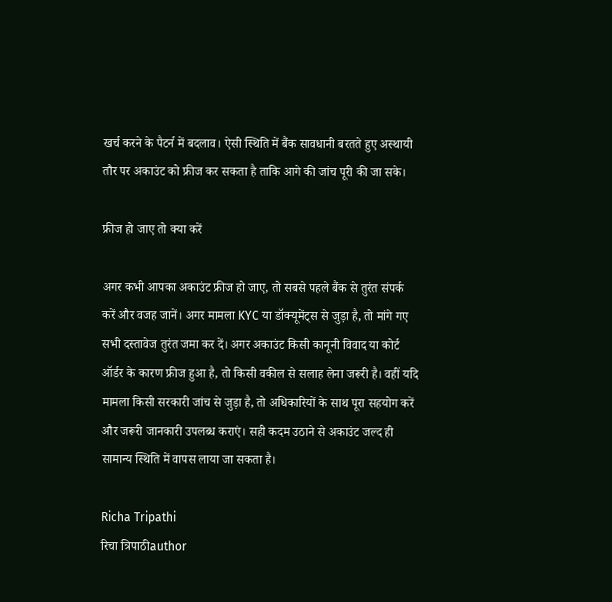खर्च करने के पैटर्न में बदलाव। ऐसी स्थिति में बैंक सावधानी बरतते हुए अस्थायी तौर पर अकाउंट को फ्रीज कर सकता है ताकि आगे की जांच पूरी की जा सके।

फ्रीज हो जाए तो क्या करें

अगर कभी आपका अकाउंट फ्रीज हो जाए, तो सबसे पहले बैंक से तुरंत संपर्क करें और वजह जानें। अगर मामला KYC या डॉक्यूमेंट्स से जुड़ा है, तो मांगे गए सभी दस्तावेज तुरंत जमा कर दें। अगर अकाउंट किसी कानूनी विवाद या कोर्ट ऑर्डर के कारण फ्रीज हुआ है, तो किसी वकील से सलाह लेना जरूरी है। वहीं यदि मामला किसी सरकारी जांच से जुड़ा है, तो अधिकारियों के साथ पूरा सहयोग करें और जरूरी जानकारी उपलब्ध कराएं। सही कदम उठाने से अकाउंट जल्द ही सामान्य स्थिति में वापस लाया जा सकता है।

Richa Tripathi
रिचा त्रिपाठीauthor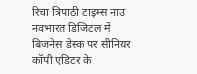रिचा त्रिपाठी टाइम्स नाउ नवभारत डिजिटल में बिजनेस डेस्क पर सीनियर कॉपी एडिटर के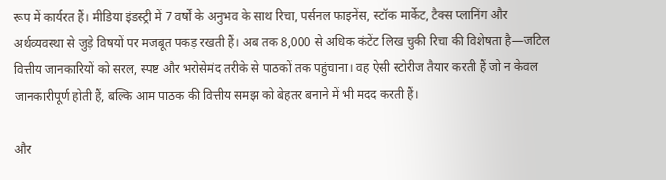रूप में कार्यरत हैं। मीडिया इंडस्ट्री में 7 वर्षों के अनुभव के साथ रिचा, पर्सनल फाइनेंस, स्टॉक मार्केट, टैक्स प्लानिंग और अर्थव्यवस्था से जुड़े विषयों पर मजबूत पकड़ रखती हैं। अब तक 8,000 से अधिक कंटेंट लिख चुकी रिचा की विशेषता है—जटिल वित्तीय जानकारियों को सरल, स्पष्ट और भरोसेमंद तरीके से पाठकों तक पहुंचाना। वह ऐसी स्टोरीज तैयार करती हैं जो न केवल जानकारीपूर्ण होती हैं, बल्कि आम पाठक की वित्तीय समझ को बेहतर बनाने में भी मदद करती हैं।

और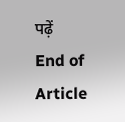पढ़ें
End of Article